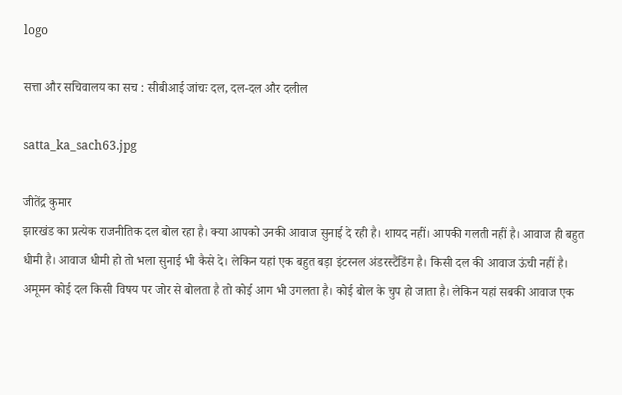logo

सत्ता और सचिवालय का सच : सीबीआई जांचः दल, दल-दल और दलील

satta_ka_sach63.jpg

जीतेंद्र कुमार
झारखंड का प्रत्येक राजनीतिक दल बोल रहा है। क्या आपको उनकी आवाज सुनाई दे रही है। शायद नहीं। आपकी गलती नहीं है। आवाज ही बहुत धीमी है। आवाज धीमी हो तो भला सुनाई भी कैसे दे। लेकिन यहां एक बहुत बड़ा इंटरनल अंडरस्टैंडिंग है। किसी दल की आवाज ऊंची नहीं है। अमूमन कोई दल किसी विषय पर जोर से बोलता है तो कोई आग भी उगलता है। कोई बोल के चुप हो जाता है। लेकिन यहां सबकी आवाज एक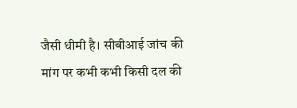जैसी धीमी है। सीबीआई जांच की मांग पर कभी कभी किसी दल की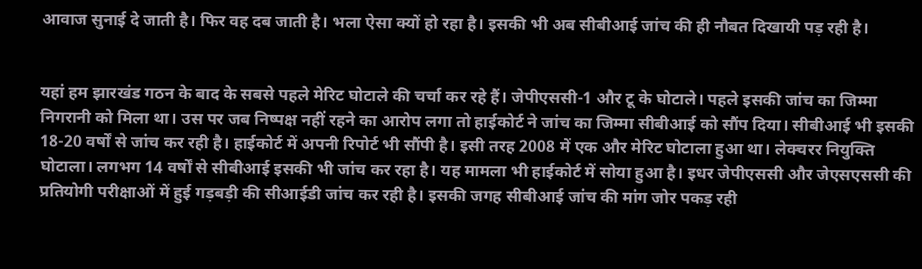आवाज सुनाई दे जाती है। फिर वह दब जाती है। भला ऐसा क्यों हो रहा है। इसकी भी अब सीबीआई जांच की ही नौबत दिखायी पड़ रही है।


यहां हम झारखंड गठन के बाद के सबसे पहले मेरिट घोटाले की चर्चा कर रहे हैं। जेपीएससी-1 और टू के घोटाले। पहले इसकी जांच का जिम्मा निगरानी को मिला था। उस पर जब निष्पक्ष नहीं रहने का आरोप लगा तो हाईकोर्ट ने जांच का जिम्मा सीबीआई को सौंप दिया। सीबीआई भी इसकी 18-20 वर्षों से जांच कर रही है। हाईकोर्ट में अपनी रिपोर्ट भी सौंपी है। इसी तरह 2008 में एक और मेरिट घोटाला हुआ था। लेक्चरर नियुक्ति घोटाला। लगभग 14 वर्षों से सीबीआई इसकी भी जांच कर रहा है। यह मामला भी हाईकोर्ट में सोया हुआ है। इधर जेपीएससी और जेएसएससी की प्रतियोगी परीक्षाओं में हुई गड़बड़ी की सीआईडी जांच कर रही है। इसकी जगह सीबीआई जांच की मांग जोर पकड़ रही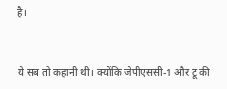है।


ये सब तो कहानी थी। क्योंकि जेपीएससी-1 और टू की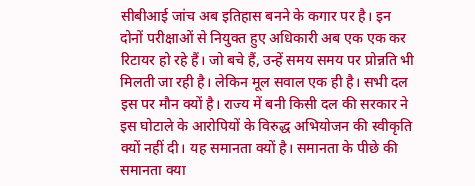सीबीआई जांच अब इतिहास बनने के कगार पर है। इन दोनों परीक्षाओं से नियुक्त हुए अधिकारी अब एक एक कर रिटायर हो रहे हैं। जो बचे हैं, उन्हें समय समय पर प्रोन्नति भी मिलती जा रही है। लेकिन मूल सवाल एक ही है। सभी दल इस पर मौन क्यों है। राज्य में बनी किसी दल की सरकार ने इस घोटाले के आरोपियों के विरुद्ध अभियोजन की स्वीकृति क्यों नहीं दी। यह समानता क्यों है। समानता के पीछे की समानता क्या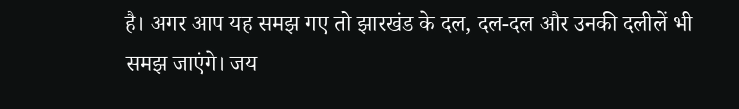है। अगर आप यह समझ गए तो झारखंड के दल, दल-दल और उनकी दलीलें भी समझ जाएंगे। जय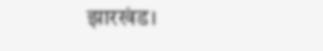झारखंड।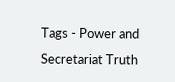Tags - Power and Secretariat Truth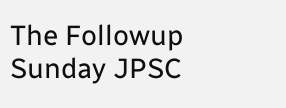The Followup Sunday JPSC